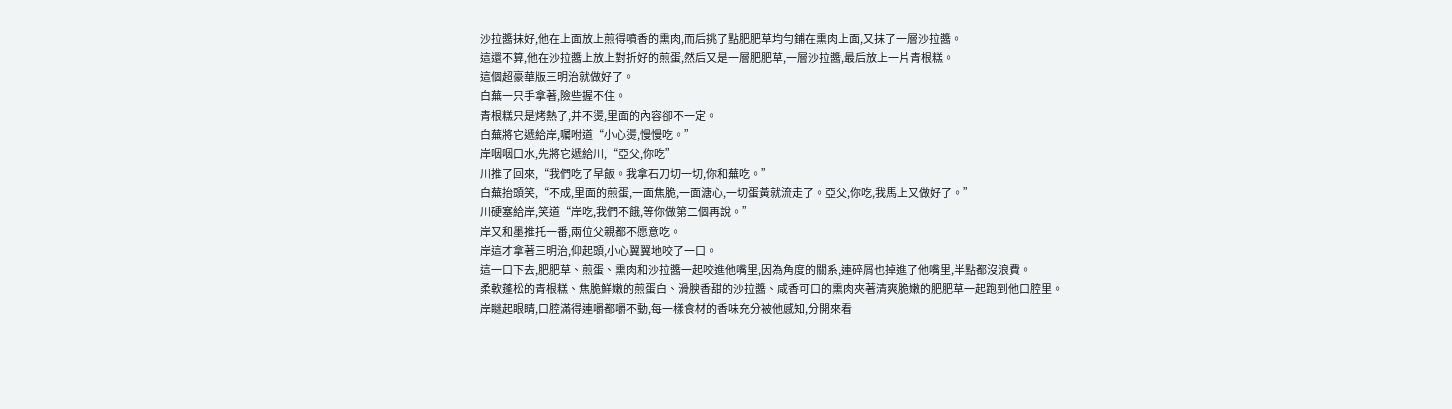沙拉醬抹好,他在上面放上煎得噴香的熏肉,而后挑了點肥肥草均勻鋪在熏肉上面,又抹了一層沙拉醬。
這還不算,他在沙拉醬上放上對折好的煎蛋,然后又是一層肥肥草,一層沙拉醬,最后放上一片青根糕。
這個超豪華版三明治就做好了。
白蕪一只手拿著,險些握不住。
青根糕只是烤熱了,并不燙,里面的內容卻不一定。
白蕪將它遞給岸,囑咐道“小心燙,慢慢吃。”
岸咽咽口水,先將它遞給川,“亞父,你吃”
川推了回來,“我們吃了早飯。我拿石刀切一切,你和蕪吃。”
白蕪抬頭笑,“不成,里面的煎蛋,一面焦脆,一面溏心,一切蛋黃就流走了。亞父,你吃,我馬上又做好了。”
川硬塞給岸,笑道“岸吃,我們不餓,等你做第二個再說。”
岸又和墨推托一番,兩位父親都不愿意吃。
岸這才拿著三明治,仰起頭,小心翼翼地咬了一口。
這一口下去,肥肥草、煎蛋、熏肉和沙拉醬一起咬進他嘴里,因為角度的關系,連碎屑也掉進了他嘴里,半點都沒浪費。
柔軟蓬松的青根糕、焦脆鮮嫩的煎蛋白、滑腴香甜的沙拉醬、咸香可口的熏肉夾著清爽脆嫩的肥肥草一起跑到他口腔里。
岸瞇起眼睛,口腔滿得連嚼都嚼不動,每一樣食材的香味充分被他感知,分開來看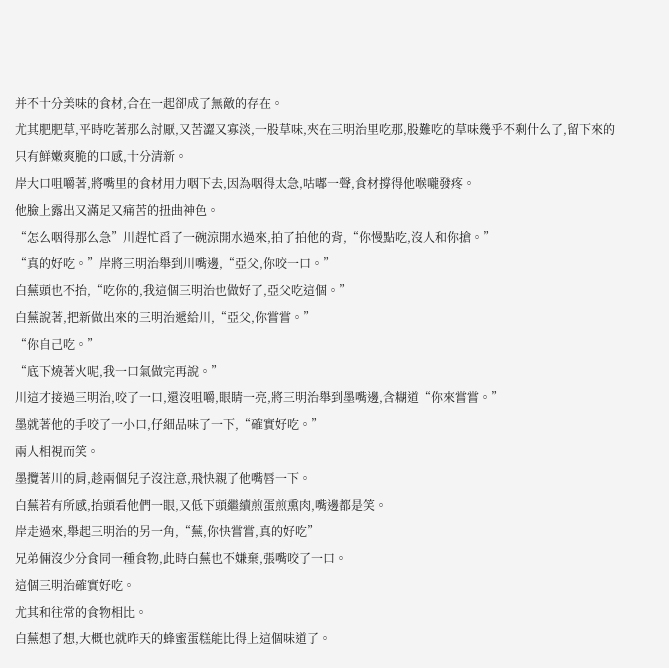并不十分美味的食材,合在一起卻成了無敵的存在。
尤其肥肥草,平時吃著那么討厭,又苦澀又寡淡,一股草味,夾在三明治里吃那,股難吃的草味幾乎不剩什么了,留下來的只有鮮嫩爽脆的口感,十分清新。
岸大口咀嚼著,將嘴里的食材用力咽下去,因為咽得太急,咕嘟一聲,食材撐得他喉嚨發疼。
他臉上露出又滿足又痛苦的扭曲神色。
“怎么咽得那么急”川趕忙舀了一碗涼開水過來,拍了拍他的背,“你慢點吃,沒人和你搶。”
“真的好吃。”岸將三明治舉到川嘴邊,“亞父,你咬一口。”
白蕪頭也不抬,“吃你的,我這個三明治也做好了,亞父吃這個。”
白蕪說著,把新做出來的三明治遞給川,“亞父,你嘗嘗。”
“你自己吃。”
“底下燒著火呢,我一口氣做完再說。”
川這才接過三明治,咬了一口,還沒咀嚼,眼睛一亮,將三明治舉到墨嘴邊,含糊道“你來嘗嘗。”
墨就著他的手咬了一小口,仔細品味了一下,“確實好吃。”
兩人相視而笑。
墨攬著川的肩,趁兩個兒子沒注意,飛快親了他嘴唇一下。
白蕪若有所感,抬頭看他們一眼,又低下頭繼續煎蛋煎熏肉,嘴邊都是笑。
岸走過來,舉起三明治的另一角,“蕪,你快嘗嘗,真的好吃”
兄弟倆沒少分食同一種食物,此時白蕪也不嫌棄,張嘴咬了一口。
這個三明治確實好吃。
尤其和往常的食物相比。
白蕪想了想,大概也就昨天的蜂蜜蛋糕能比得上這個味道了。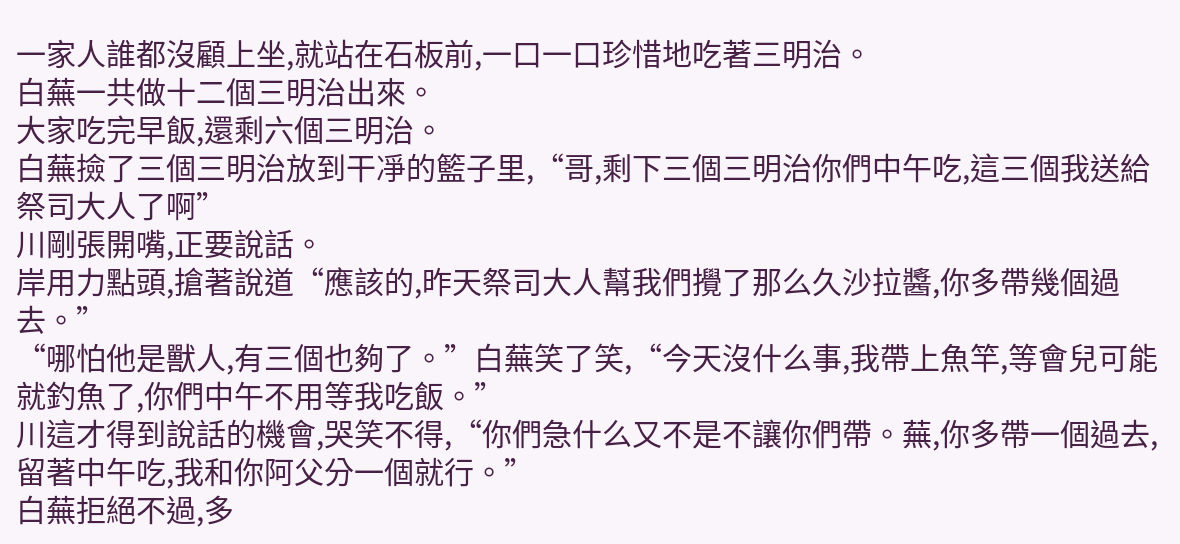一家人誰都沒顧上坐,就站在石板前,一口一口珍惜地吃著三明治。
白蕪一共做十二個三明治出來。
大家吃完早飯,還剩六個三明治。
白蕪撿了三個三明治放到干凈的籃子里,“哥,剩下三個三明治你們中午吃,這三個我送給祭司大人了啊”
川剛張開嘴,正要說話。
岸用力點頭,搶著說道“應該的,昨天祭司大人幫我們攪了那么久沙拉醬,你多帶幾個過去。”
“哪怕他是獸人,有三個也夠了。”白蕪笑了笑,“今天沒什么事,我帶上魚竿,等會兒可能就釣魚了,你們中午不用等我吃飯。”
川這才得到說話的機會,哭笑不得,“你們急什么又不是不讓你們帶。蕪,你多帶一個過去,留著中午吃,我和你阿父分一個就行。”
白蕪拒絕不過,多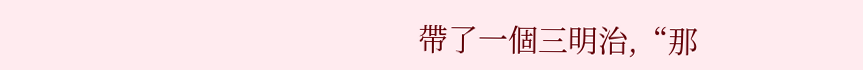帶了一個三明治,“那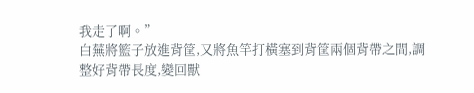我走了啊。”
白蕪將籃子放進背筐,又將魚竿打橫塞到背筐兩個背帶之間,調整好背帶長度,變回獸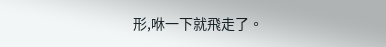形,咻一下就飛走了。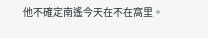他不確定南遙今天在不在窩里。